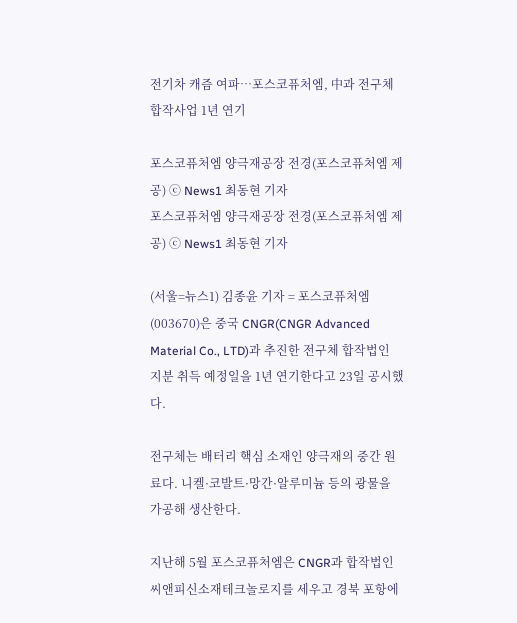전기차 캐즘 여파…포스코퓨처엠, 中과 전구체 합작사업 1년 연기

포스코퓨처엠 양극재공장 전경(포스코퓨처엠 제공) ⓒ News1 최동현 기자
포스코퓨처엠 양극재공장 전경(포스코퓨처엠 제공) ⓒ News1 최동현 기자

(서울=뉴스1) 김종윤 기자 = 포스코퓨처엠(003670)은 중국 CNGR(CNGR Advanced Material Co., LTD)과 추진한 전구체 합작법인 지분 취득 예정일을 1년 연기한다고 23일 공시했다.

전구체는 배터리 핵심 소재인 양극재의 중간 원료다. 니켈·코발트·망간·알루미늄 등의 광물을 가공해 생산한다.

지난해 5월 포스코퓨처엠은 CNGR과 합작법인 씨앤피신소재테크놀로지를 세우고 경북 포항에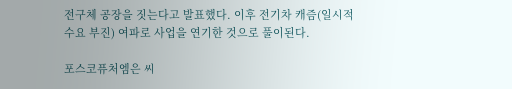전구체 공장을 짓는다고 발표했다. 이후 전기차 캐즘(일시적 수요 부진) 여파로 사업을 연기한 것으로 풀이된다.

포스코퓨처엠은 씨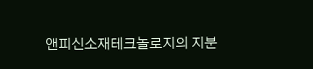앤피신소재테크놀로지의 지분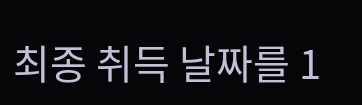최종 취득 날짜를 1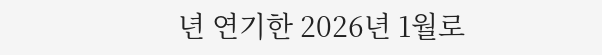년 연기한 2026년 1월로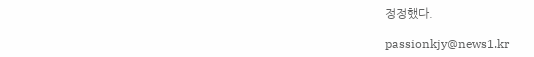정정했다.

passionkjy@news1.kr